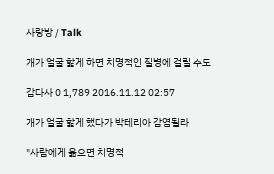사랑방 / Talk

개가 얼굴 핥게 하면 치명적인 질병에 걸릴 수도

감다사 0 1,789 2016.11.12 02:57

개가 얼굴 핥게 했다가 박테리아 감염될라

"사람에게 옮으면 치명적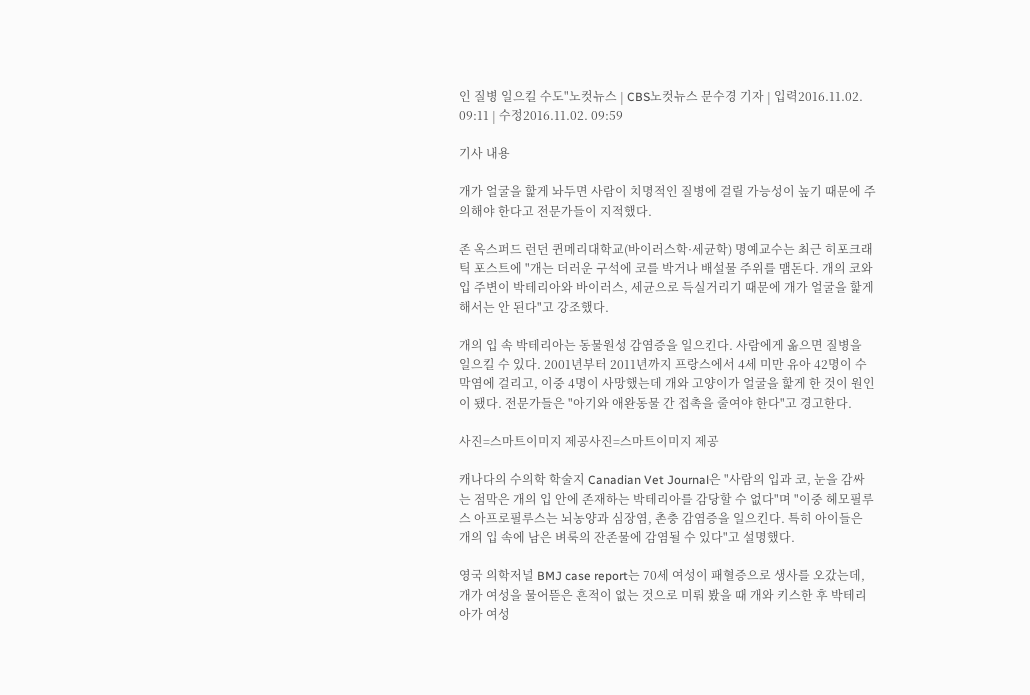인 질병 일으킬 수도"노컷뉴스 | CBS노컷뉴스 문수경 기자 | 입력2016.11.02. 09:11 | 수정2016.11.02. 09:59

기사 내용

개가 얼굴을 핥게 놔두면 사람이 치명적인 질병에 걸릴 가능성이 높기 때문에 주의해야 한다고 전문가들이 지적했다.

존 옥스퍼드 런던 퀸메리대학교(바이러스학·세균학) 명예교수는 최근 히포크래틱 포스트에 "개는 더러운 구석에 코를 박거나 배설물 주위를 맴돈다. 개의 코와 입 주변이 박테리아와 바이러스, 세균으로 득실거리기 때문에 개가 얼굴을 핥게 해서는 안 된다"고 강조했다.

개의 입 속 박테리아는 동물원성 감염증을 일으킨다. 사람에게 옮으면 질병을 일으킬 수 있다. 2001년부터 2011년까지 프랑스에서 4세 미만 유아 42명이 수막염에 걸리고, 이중 4명이 사망했는데 개와 고양이가 얼굴을 핥게 한 것이 원인이 됐다. 전문가들은 "아기와 애완동물 간 접촉을 줄여야 한다"고 경고한다.

사진=스마트이미지 제공사진=스마트이미지 제공

캐나다의 수의학 학술지 Canadian Vet Journal은 "사람의 입과 코, 눈을 감싸는 점막은 개의 입 안에 존재하는 박테리아를 감당할 수 없다"며 "이중 헤모필루스 아프로필루스는 뇌농양과 심장염, 촌충 감염증을 일으킨다. 특히 아이들은 개의 입 속에 남은 벼룩의 잔존물에 감염될 수 있다"고 설명했다.

영국 의학저널 BMJ case report는 70세 여성이 패혈증으로 생사를 오갔는데, 개가 여성을 물어뜯은 흔적이 없는 것으로 미뤄 봤을 때 개와 키스한 후 박테리아가 여성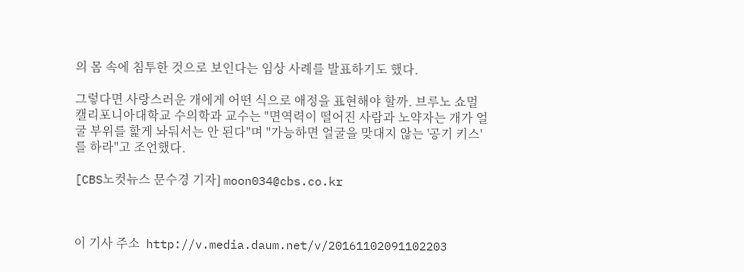의 몸 속에 침투한 것으로 보인다는 임상 사례를 발표하기도 했다.

그렇다면 사랑스러운 개에게 어떤 식으로 애정을 표현해야 할까. 브루노 쇼멀 캘리포니아대학교 수의학과 교수는 "면역력이 떨어진 사람과 노약자는 개가 얼굴 부위를 핥게 놔둬서는 안 된다"며 "가능하면 얼굴을 맞대지 않는 '공기 키스'를 하라"고 조언했다.

[CBS노컷뉴스 문수경 기자] moon034@cbs.co.kr



이 기사 주소  http://v.media.daum.net/v/20161102091102203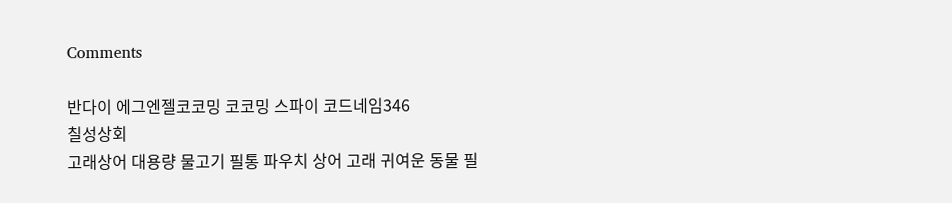Comments

반다이 에그엔젤코코밍 코코밍 스파이 코드네임346
칠성상회
고래상어 대용량 물고기 필통 파우치 상어 고래 귀여운 동물 필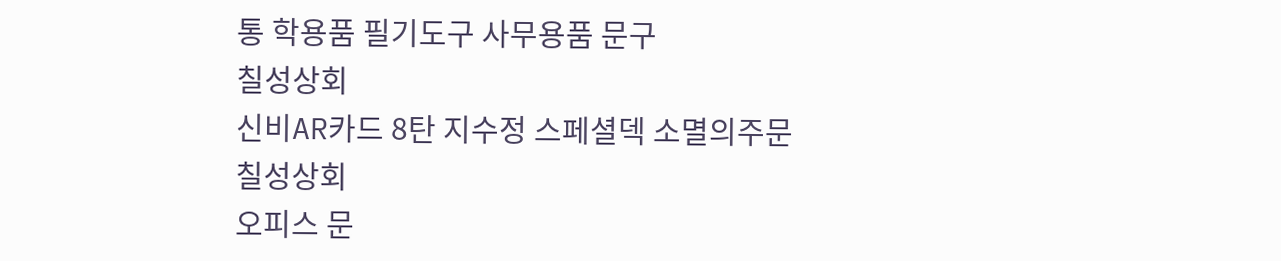통 학용품 필기도구 사무용품 문구
칠성상회
신비AR카드 8탄 지수정 스페셜덱 소멸의주문
칠성상회
오피스 문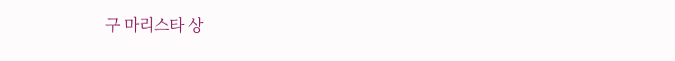구 마리스타 상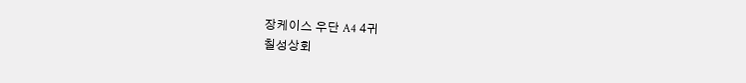장케이스 우단 A4 4귀
칠성상회